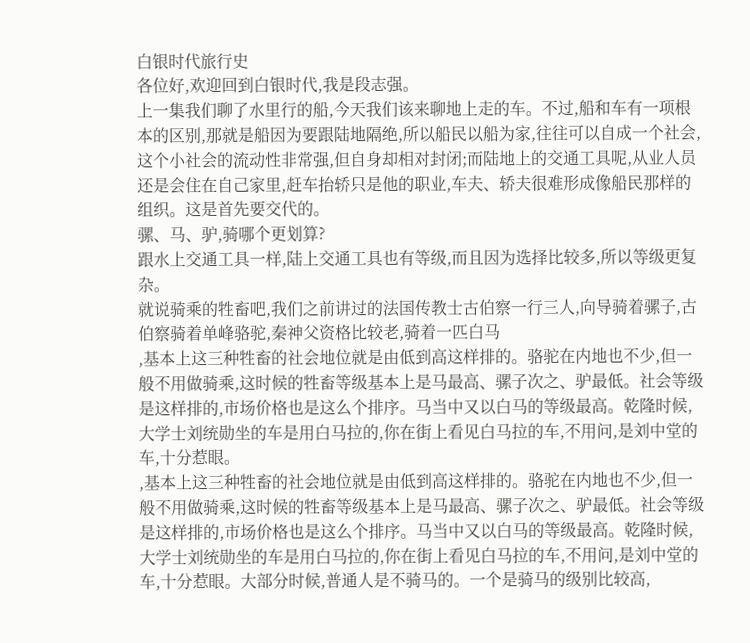白银时代旅行史
各位好,欢迎回到白银时代,我是段志强。
上一集我们聊了水里行的船,今天我们该来聊地上走的车。不过,船和车有一项根本的区别,那就是船因为要跟陆地隔绝,所以船民以船为家,往往可以自成一个社会,这个小社会的流动性非常强,但自身却相对封闭;而陆地上的交通工具呢,从业人员还是会住在自己家里,赶车抬轿只是他的职业,车夫、轿夫很难形成像船民那样的组织。这是首先要交代的。
骡、马、驴,骑哪个更划算?
跟水上交通工具一样,陆上交通工具也有等级,而且因为选择比较多,所以等级更复杂。
就说骑乘的牲畜吧,我们之前讲过的法国传教士古伯察一行三人,向导骑着骡子,古伯察骑着单峰骆驼,秦神父资格比较老,骑着一匹白马
,基本上这三种牲畜的社会地位就是由低到高这样排的。骆驼在内地也不少,但一般不用做骑乘,这时候的牲畜等级基本上是马最高、骡子次之、驴最低。社会等级是这样排的,市场价格也是这么个排序。马当中又以白马的等级最高。乾隆时候,大学士刘统勋坐的车是用白马拉的,你在街上看见白马拉的车,不用问,是刘中堂的车,十分惹眼。
,基本上这三种牲畜的社会地位就是由低到高这样排的。骆驼在内地也不少,但一般不用做骑乘,这时候的牲畜等级基本上是马最高、骡子次之、驴最低。社会等级是这样排的,市场价格也是这么个排序。马当中又以白马的等级最高。乾隆时候,大学士刘统勋坐的车是用白马拉的,你在街上看见白马拉的车,不用问,是刘中堂的车,十分惹眼。大部分时候,普通人是不骑马的。一个是骑马的级别比较高,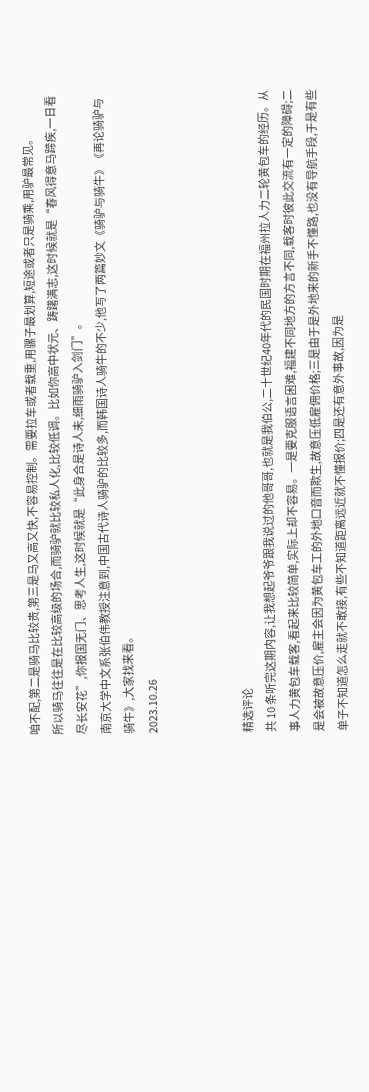咱不配,第二是骑马比较贵,第三是马又高又快,不容易控制。需要拉车或者载重,用骡子最划算,短途或者只是骑乘,用驴最常见。
所以骑马往往是在比较高级的场合,而骑驴就比较私人化,比较低调。比如你高中状元、踌躇满志,这时候就是“春风得意马蹄疾,一日看尽长安花”,你报国无门、思考人生,这时候就是“此身合是诗人未,细雨骑驴入剑门”。
南京大学中文系张伯伟教授注意到,中国古代诗人骑驴的比较多,而韩国诗人骑牛的不少,他写了两篇妙文《骑驴与骑牛》《再论骑驴与骑牛》,大家找来看。
2023.10.26



精选评论
共 10 条听完这期内容,让我想起爷爷跟我说过的他哥哥,也就是我伯公,二十世纪40年代的民国时期在福州拉人力二轮黄包车的经历。从事人力黄包车载客,看起来比较简单,实际上却不容易。一是要克服语言困难,福建不同地方的方言不同,载客时彼此交流有一定的障碍;二是会被故意压价,雇主会因为黄包车工的外地口音而欺生,故意压低雇佣价格;三是由于是外地来的新手不懂路,也没有导航手段,于是有些单子不知道怎么走就不敢接,有些不知道距离远近就不懂报价;四是还有意外事故,因为是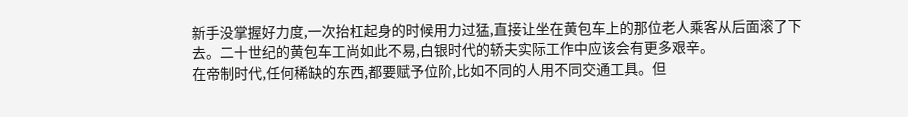新手没掌握好力度,一次抬杠起身的时候用力过猛,直接让坐在黄包车上的那位老人乘客从后面滚了下去。二十世纪的黄包车工尚如此不易,白银时代的轿夫实际工作中应该会有更多艰辛。
在帝制时代,任何稀缺的东西,都要赋予位阶,比如不同的人用不同交通工具。但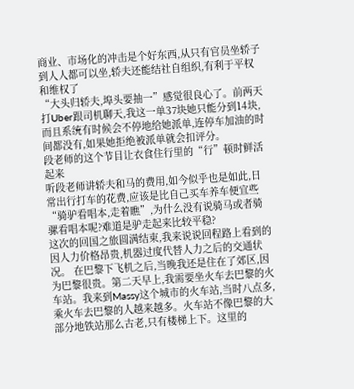商业、市场化的冲击是个好东西,从只有官员坐轿子到人人都可以坐,轿夫还能结社自组织,有利于平权和维权了
“大头归轿夫,埠头要抽一”感觉很良心了。前两天打Uber跟司机聊天,我这一单37块她只能分到14块,而且系统有时候会不停地给她派单,连停车加油的时间都没有,如果她拒绝被派单就会扣评分。
段老师的这个节目让衣食住行里的“行”顿时鲜活起来
听段老师讲轿夫和马的费用,如今似乎也是如此,日常出行打车的花费,应该是比自己买车养车便宜些
“骑驴看唱本,走着瞧”,为什么没有说骑马或者骑骡看唱本呢?难道是驴走起来比较平稳?
这次的回国之旅圆满结束,我来说说回程路上看到的因人力价格昂贵,机器过度代替人力之后的交通状况。 在巴黎下飞机之后,当晚我还是住在了郊区,因为巴黎很贵。第二天早上,我需要坐火车去巴黎的火车站。我来到Massy这个城市的火车站,当时八点多,乘火车去巴黎的人越来越多。火车站不像巴黎的大部分地铁站那么古老,只有楼梯上下。这里的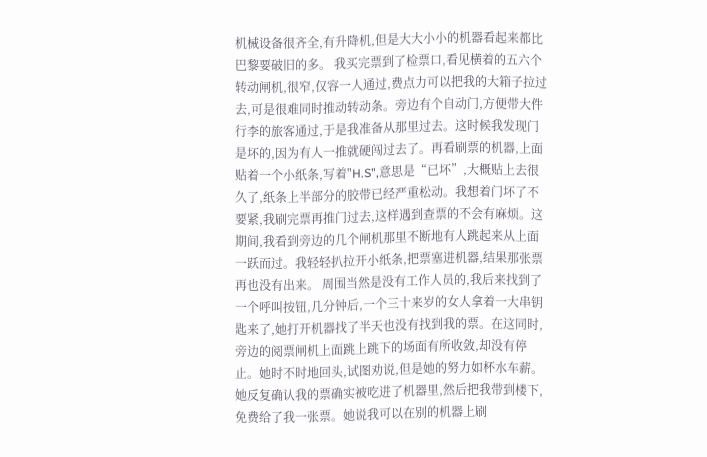机械设备很齐全,有升降机,但是大大小小的机器看起来都比巴黎要破旧的多。 我买完票到了检票口,看见横着的五六个转动闸机,很窄,仅容一人通过,费点力可以把我的大箱子拉过去,可是很难同时推动转动条。旁边有个自动门,方便带大件行李的旅客通过,于是我准备从那里过去。这时候我发现门是坏的,因为有人一推就硬闯过去了。再看刷票的机器,上面贴着一个小纸条,写着"H.S",意思是“已坏”,大概贴上去很久了,纸条上半部分的胶带已经严重松动。我想着门坏了不要紧,我刷完票再推门过去,这样遇到查票的不会有麻烦。这期间,我看到旁边的几个闸机那里不断地有人跳起来从上面一跃而过。我轻轻扒拉开小纸条,把票塞进机器,结果那张票再也没有出来。 周围当然是没有工作人员的,我后来找到了一个呼叫按钮,几分钟后,一个三十来岁的女人拿着一大串钥匙来了,她打开机器找了半天也没有找到我的票。在这同时,旁边的阅票闸机上面跳上跳下的场面有所收敛,却没有停止。她时不时地回头,试图劝说,但是她的努力如杯水车薪。她反复确认我的票确实被吃进了机器里,然后把我带到楼下,免费给了我一张票。她说我可以在别的机器上刷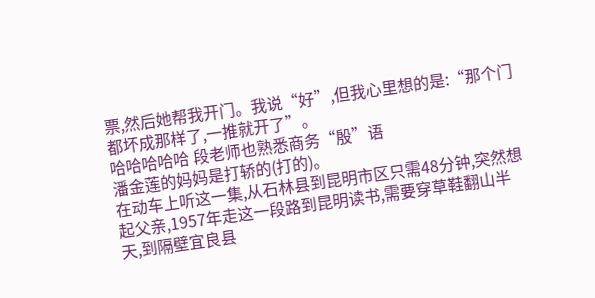票,然后她帮我开门。我说“好”,但我心里想的是:“那个门都坏成那样了,一推就开了”。
哈哈哈哈哈 段老师也熟悉商务“殷”语
潘金莲的妈妈是打轿的(打的)。
在动车上听这一集,从石林县到昆明市区只需48分钟,突然想起父亲,1957年走这一段路到昆明读书,需要穿草鞋翻山半天,到隔壁宜良县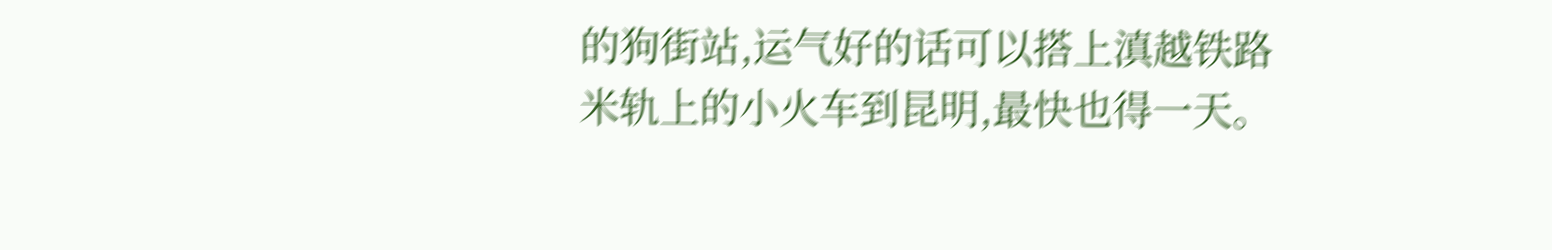的狗街站,运气好的话可以搭上滇越铁路米轨上的小火车到昆明,最快也得一天。